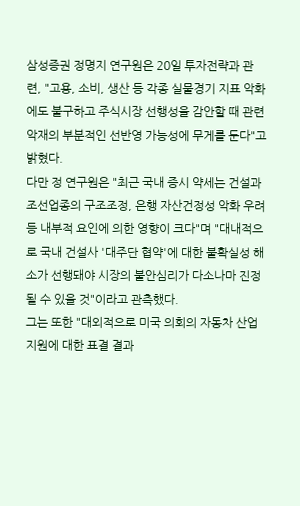삼성증권 정명지 연구원은 20일 투자전략과 관련, "고용, 소비, 생산 등 각종 실물경기 지표 악화에도 불구하고 주식시장 선행성을 감안할 때 관련 악재의 부분적인 선반영 가능성에 무게를 둔다"고 밝혔다.
다만 정 연구원은 "최근 국내 증시 약세는 건설과 조선업종의 구조조정, 은행 자산건정성 악화 우려 등 내부적 요인에 의한 영향이 크다"며 "대내적으로 국내 건설사 '대주단 협약'에 대한 불확실성 해소가 선행돼야 시장의 불안심리가 다소나마 진정될 수 있을 것"이라고 관측했다.
그는 또한 "대외적으로 미국 의회의 자동차 산업 지원에 대한 표결 결과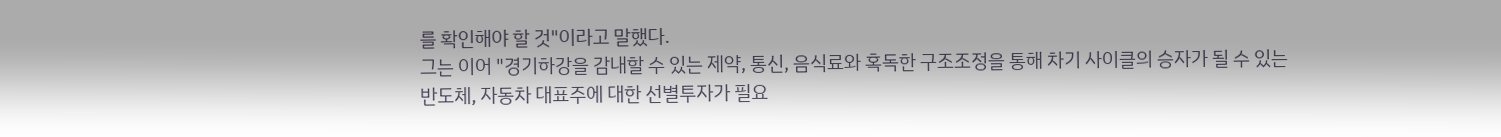를 확인해야 할 것"이라고 말했다.
그는 이어 "경기하강을 감내할 수 있는 제약, 통신, 음식료와 혹독한 구조조정을 통해 차기 사이클의 승자가 될 수 있는 반도체, 자동차 대표주에 대한 선별투자가 필요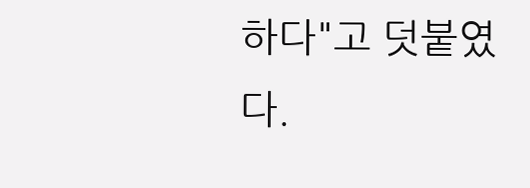하다"고 덧붙였다.